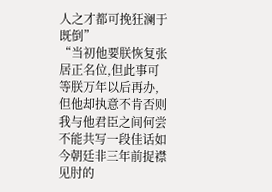人之才都可挽狂澜于既倒”
“当初他要朕恢复张居正名位,但此事可等朕万年以后再办,但他却执意不肯否则我与他君臣之间何尝不能共写一段佳话如今朝廷非三年前捉襟见肘的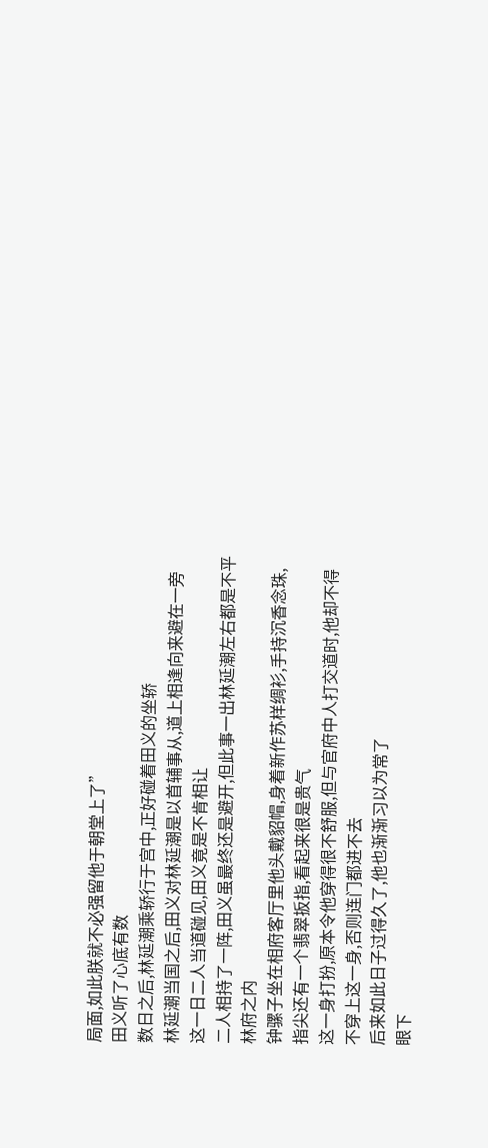局面,如此朕就不必强留他于朝堂上了”
田义听了心底有数
数日之后,林延潮乘轿行于宫中,正好碰着田义的坐轿
林延潮当国之后,田义对林延潮是以首辅事从,道上相逢向来避在一旁
这一日二人当道碰见,田义竟是不肯相让
二人相持了一阵,田义虽最终还是避开,但此事一出林延潮左右都是不平
林府之内
钟骡子坐在相府客厅里他头戴貂帽,身着新作苏样绸衫,手持沉香念珠,指尖还有一个翡翠扳指,看起来很是贵气
这一身打扮,原本令他穿得很不舒服,但与官府中人打交道时,他却不得不穿上这一身,否则连门都进不去
后来如此日子过得久了,他也渐渐习以为常了
眼下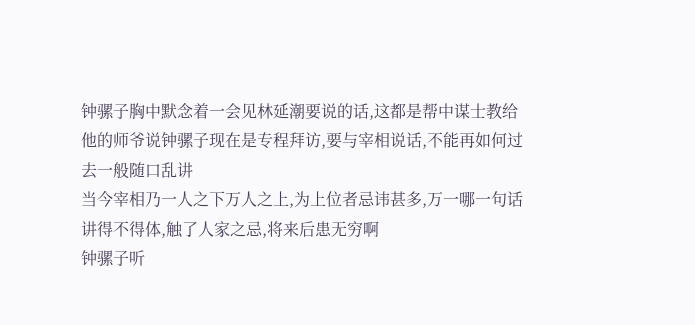钟骡子胸中默念着一会见林延潮要说的话,这都是帮中谋士教给他的师爷说钟骡子现在是专程拜访,要与宰相说话,不能再如何过去一般随口乱讲
当今宰相乃一人之下万人之上,为上位者忌讳甚多,万一哪一句话讲得不得体,触了人家之忌,将来后患无穷啊
钟骡子听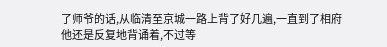了师爷的话,从临清至京城一路上背了好几遍,一直到了相府他还是反复地背诵着,不过等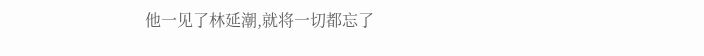他一见了林延潮,就将一切都忘了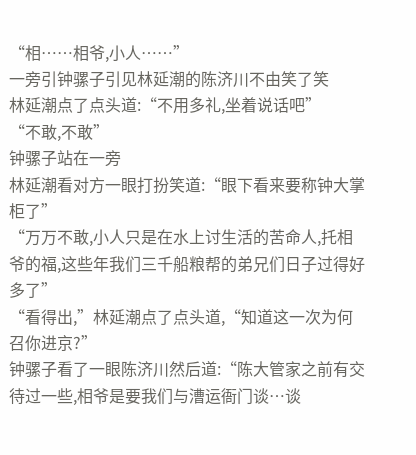“相……相爷,小人……”
一旁引钟骡子引见林延潮的陈济川不由笑了笑
林延潮点了点头道:“不用多礼,坐着说话吧”
“不敢,不敢”
钟骡子站在一旁
林延潮看对方一眼打扮笑道:“眼下看来要称钟大掌柜了”
“万万不敢,小人只是在水上讨生活的苦命人,托相爷的福,这些年我们三千船粮帮的弟兄们日子过得好多了”
“看得出,”林延潮点了点头道,“知道这一次为何召你进京?”
钟骡子看了一眼陈济川然后道:“陈大管家之前有交待过一些,相爷是要我们与漕运衙门谈…谈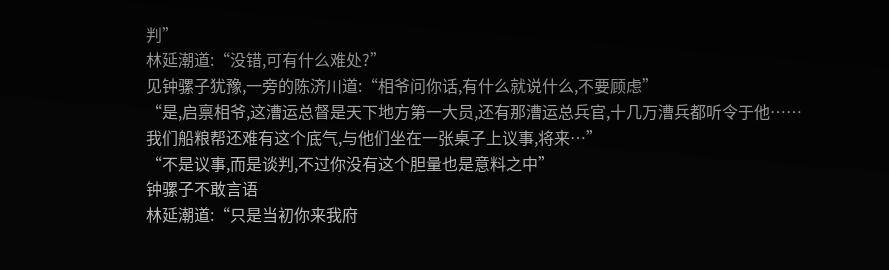判”
林延潮道:“没错,可有什么难处?”
见钟骡子犹豫,一旁的陈济川道:“相爷问你话,有什么就说什么,不要顾虑”
“是,启禀相爷,这漕运总督是天下地方第一大员,还有那漕运总兵官,十几万漕兵都听令于他……我们船粮帮还难有这个底气,与他们坐在一张桌子上议事,将来…”
“不是议事,而是谈判,不过你没有这个胆量也是意料之中”
钟骡子不敢言语
林延潮道:“只是当初你来我府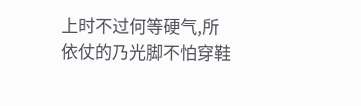上时不过何等硬气,所依仗的乃光脚不怕穿鞋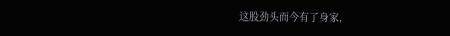这股劲头而今有了身家,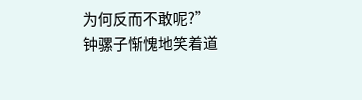为何反而不敢呢?”
钟骡子惭愧地笑着道